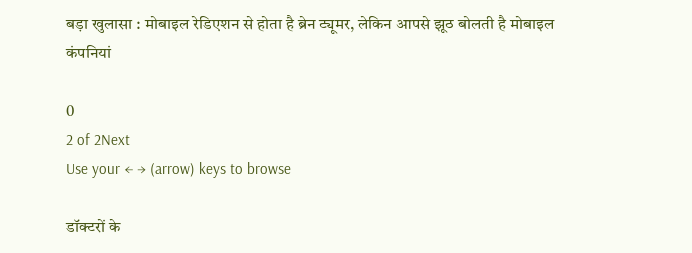बड़ा खुलासा : मोबाइल रेडिएशन से होता है ब्रेन ट्यूमर, लेकिन आपसे झूठ बोलती है मोबाइल कंपनियां

0
2 of 2Next
Use your ← → (arrow) keys to browse

डॉक्टरों के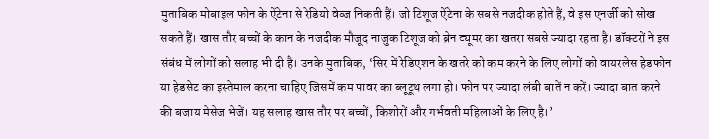मुताबिक मोबाइल फोन के ऐंटेना से रेडियो वेव्ज निकती हैं। जो टिशूज ऐंटेना के सबसे नजदीक होते हैं, वे इस एनर्जी को सोख सकते हैं। खास तौर बच्चों के कान के नजदीक मौजूद नाजुक टिशूज को ब्रेन ट्यूमर का खतरा सबसे ज्यादा रहता है। डॉक्टरों ने इस संबंध में लोगों को सलाह भी दी है। उनके मुताबिक, ‘सिर में रेडिएशन के खतरे को कम करने के लिए लोगों को वायरलेस हेडफोन या हेडसेट का इस्तेमाल करना चाहिए जिसमें कम पावर का ब्लूटूथ लगा हो। फोन पर ज्यादा लंबी बातें न करें। ज्यादा बात करने की बजाय मेसेज भेजें। यह सलाह खास तौर पर बच्चों, किशोरों और गर्भवती महिलाओं के लिए है।’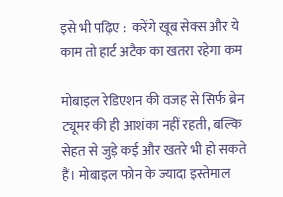इसे भी पढ़िए :  करेंगे खूब सेक्स और ये काम तो हार्ट अटैक का खतरा रहेगा कम

मोबाइल रेडिएशन की वजह से सिर्फ ब्रेन ट्यूमर की ही आशंका नहीं रहती, बल्कि सेहत से जुड़े कई और खतरे भी हो सकते हैं। मोबाइल फोन के ज्यादा इस्तेमाल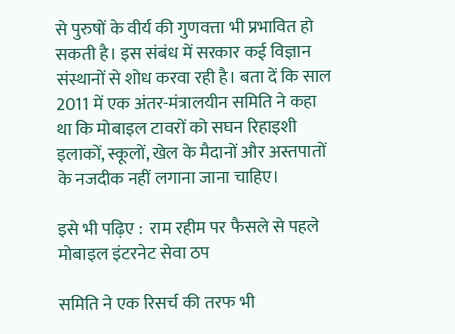से पुरुषों के वीर्य की गुणवत्ता भी प्रभावित हो सकती है। इस संबंध में सरकार कई विज्ञान संस्थानों से शोध करवा रही है। बता दें कि साल 2011 में एक अंतर-मंत्रालयीन समिति ने कहा था कि मोबाइल टावरों को सघन रिहाइशी इलाकों, स्कूलों, खेल के मैदानों और अस्तपातों के नजदीक नहीं लगाना जाना चाहिए।

इसे भी पढ़िए :  राम रहीम पर फैसले से पहले मोबाइल इंटरनेट सेवा ठप

समिति ने एक रिसर्च की तरफ भी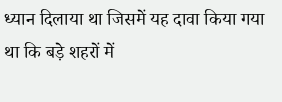ध्यान दिलाया था जिसमें यह दावा किया गया था कि बड़े शहरों में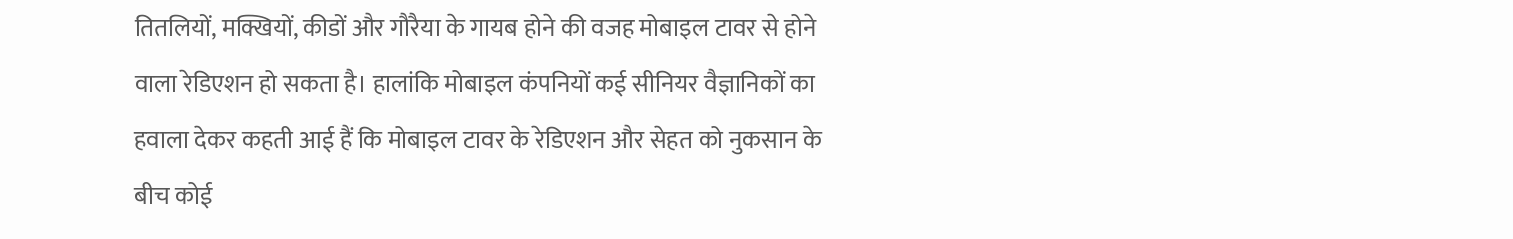तितलियों, मक्खियों, कीडों और गौरैया के गायब होने की वजह मोबाइल टावर से होने वाला रेडिएशन हो सकता है। हालांकि मोबाइल कंपनियों कई सीनियर वैज्ञानिकों का हवाला देकर कहती आई हैं कि मोबाइल टावर के रेडिएशन और सेहत को नुकसान के बीच कोई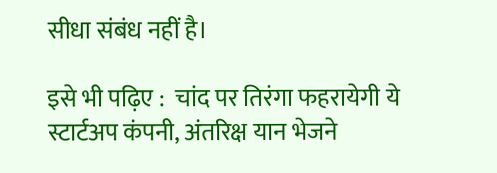सीधा संबंध नहीं है।

इसे भी पढ़िए :  चांद पर तिरंगा फहरायेगी ये स्टार्टअप कंपनी, अंतरिक्ष यान भेजने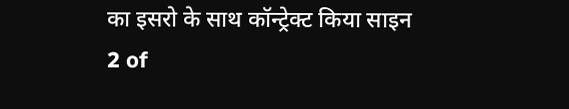का इसरो के साथ कॉन्ट्रेक्ट किया साइन
2 of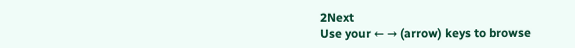2Next
Use your ← → (arrow) keys to browse